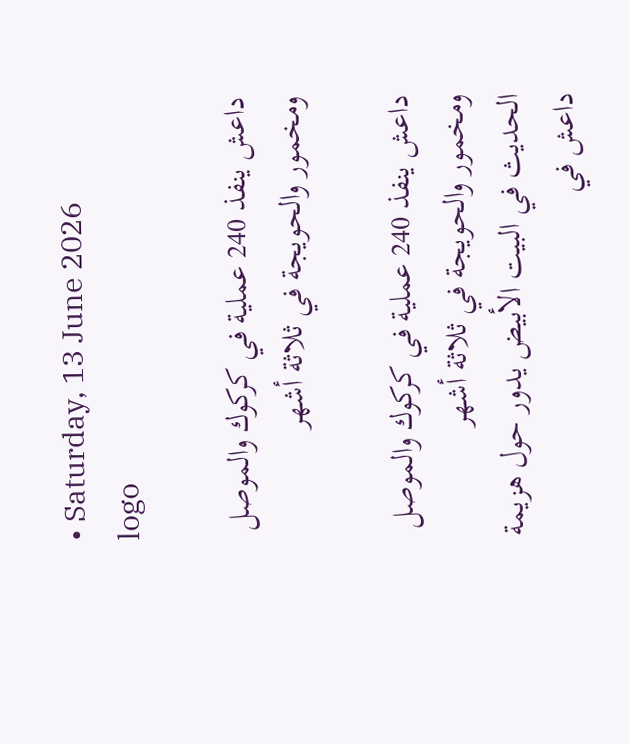• Saturday, 13 June 2026
logo

داعش ينفذ 240 عملية في كركوك والموصل ومخمور والحويجة في ثلاثة أشهر

داعش ينفذ 240 عملية في كركوك والموصل ومخمور والحويجة في ثلاثة أشهر
الحديث في البيت الأبيض يدور حول هزيمة داعش في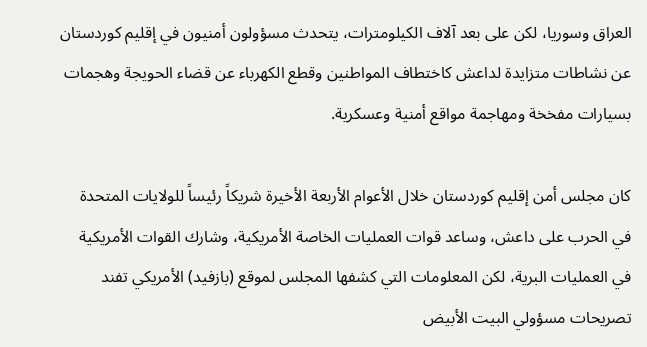العراق وسوريا، لكن على بعد آلاف الكيلومترات، يتحدث مسؤولون أمنيون في إقليم كوردستان عن نشاطات متزايدة لداعش كاختطاف المواطنين وقطع الكهرباء عن قضاء الحويجة وهجمات بسيارات مفخخة ومهاجمة مواقع أمنية وعسكرية.

كان مجلس أمن إقليم كوردستان خلال الأعوام الأربعة الأخيرة شريكاً رئيساً للولايات المتحدة في الحرب على داعش، وساعد قوات العمليات الخاصة الأمريكية، وشارك القوات الأمريكية في العمليات البرية، لكن المعلومات التي كشفها المجلس لموقع (بازفيد) الأمريكي تفند تصريحات مسؤولي البيت الأبيض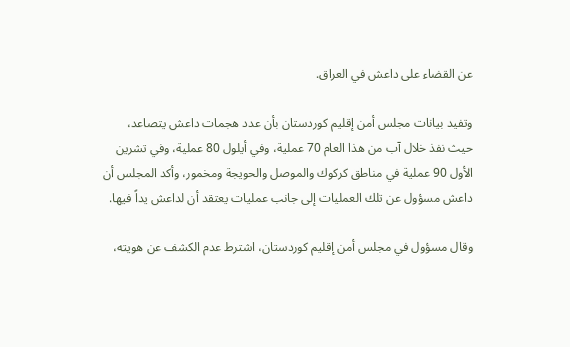عن القضاء على داعش في العراق.

وتفيد بيانات مجلس أمن إقليم كوردستان بأن عدد هجمات داعش يتصاعد، حيث نفذ خلال آب من هذا العام 70 عملية، وفي أيلول 80 عملية، وفي تشرين الأول 90 عملية في مناطق كركوك والموصل والحويجة ومخمور، وأكد المجلس أن داعش مسؤول عن تلك العمليات إلى جانب عمليات يعتقد أن لداعش يداً فيها.

وقال مسؤول في مجلس أمن إقليم كوردستان، اشترط عدم الكشف عن هويته،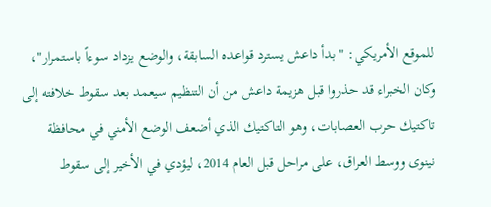للموقع الأمريكي: "بدأ داعش يسترد قواعده السابقة، والوضع يزداد سوءاً باستمرار"، وكان الخبراء قد حذروا قبل هزيمة داعش من أن التنظيم سيعمد بعد سقوط خلافته إلى تاكتيك حرب العصابات، وهو التاكتيك الذي أضعف الوضع الأمني في محافظة نينوى ووسط العراق، على مراحل قبل العام 2014، ليؤدي في الأخير إلى سقوط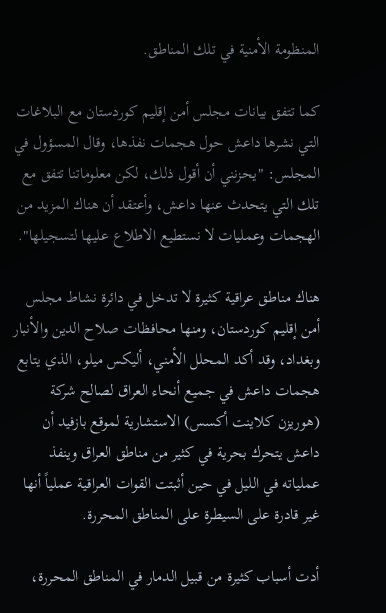المنظومة الأمنية في تلك المناطق.

كما تتفق بيانات مجلس أمن إقليم كوردستان مع البلاغات التي نشرها داعش حول هجمات نفذها، وقال المسؤول في المجلس: "يحزنني أن أقول ذلك، لكن معلوماتنا تتفق مع تلك التي يتحدث عنها داعش، وأعتقد أن هناك المزيد من الهجمات وعمليات لا نستطيع الاطلاع عليها لتسجيلها".

هناك مناطق عراقية كثيرة لا تدخل في دائرة نشاط مجلس أمن إقليم كوردستان، ومنها محافظات صلاح الدين والأنبار وبغداد، وقد أكد المحلل الأمني، أليكس ميلو، الذي يتابع هجمات داعش في جميع أنحاء العراق لصالح شركة (هوريزن كلاينت أكسس) الاستشارية لموقع بازفيد أن داعش يتحرك بحرية في كثير من مناطق العراق وينفذ عملياته في الليل في حين أثبتت القوات العراقية عملياً أنها غير قادرة على السيطرة على المناطق المحررة.

أدت أسباب كثيرة من قبيل الدمار في المناطق المحررة،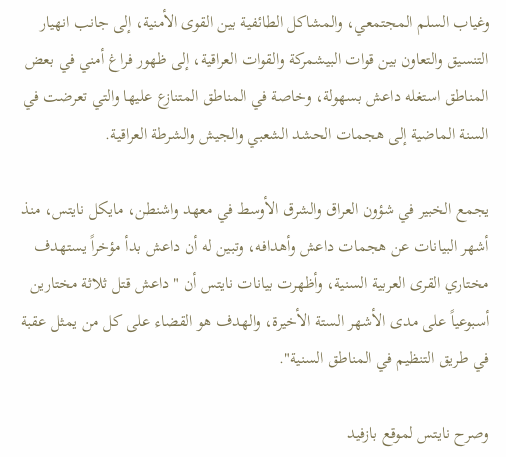وغياب السلم المجتمعي، والمشاكل الطائفية بين القوى الأمنية، إلى جانب انهيار التنسيق والتعاون بين قوات البيشمركة والقوات العراقية، إلى ظهور فراغ أمني في بعض المناطق استغله داعش بسهولة، وخاصة في المناطق المتنازع عليها والتي تعرضت في السنة الماضية إلى هجمات الحشد الشعبي والجيش والشرطة العراقية.

يجمع الخبير في شؤون العراق والشرق الأوسط في معهد واشنطن، مايكل نايتس، منذ أشهر البيانات عن هجمات داعش وأهدافه، وتبين له أن داعش بدأ مؤخراً يستهدف مختاري القرى العربية السنية، وأظهرت بيانات نايتس أن "داعش قتل ثلاثة مختارين أسبوعياً على مدى الأشهر الستة الأخيرة، والهدف هو القضاء على كل من يمثل عقبة في طريق التنظيم في المناطق السنية".

وصرح نايتس لموقع بازفيد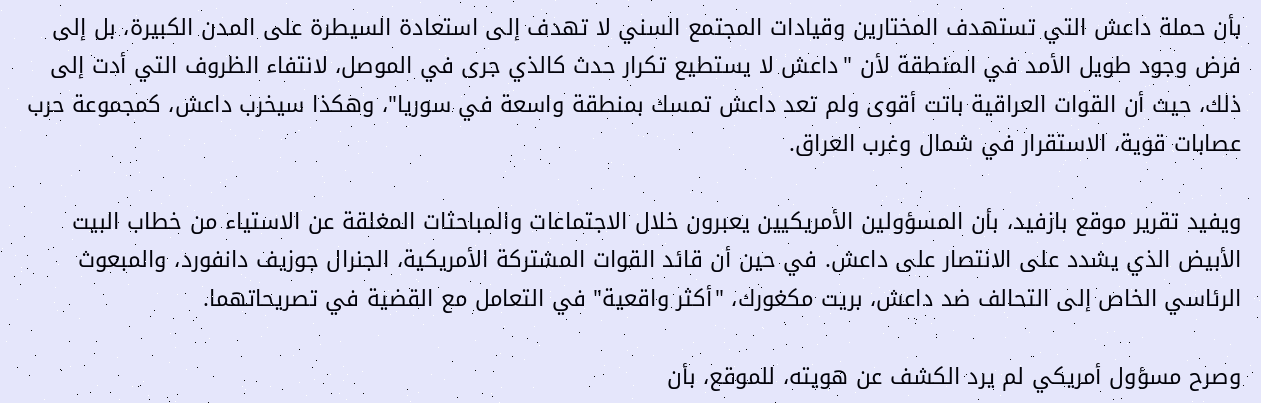بأن حملة داعش التي تستهدف المختارين وقيادات المجتمع السني لا تهدف إلى استعادة السيطرة على المدن الكبيرة، بل إلى فرض وجود طويل الأمد في المنطقة لأن "داعش لا يستطيع تكرار حدث كالذي جرى في الموصل، لانتفاء الظروف التي أدت إلى ذلك، حيث أن القوات العراقية باتت أقوى ولم تعد داعش تمسك بمنطقة واسعة في سوريا"، وهكذا سيخرب داعش، كمجموعة حرب عصابات قوية، الاستقرار في شمال وغرب العراق.

ويفيد تقرير موقع بازفيد، بأن المسؤولين الأمريكيين يعبرون خلال الاجتماعات والمباحثات المغلقة عن الاستياء من خطاب البيت الأبيض الذي يشدد على الانتصار على داعش. في حين أن قائد القوات المشتركة الأمريكية، الجنرال جوزيف دانفورد، والمبعوث الرئاسي الخاص إلى التحالف ضد داعش، بريت مكغورك، "أكثر واقعية" في التعامل مع القضية في تصريحاتهما.

وصرح مسؤول أمريكي لم يرد الكشف عن هويته، للموقع، بأن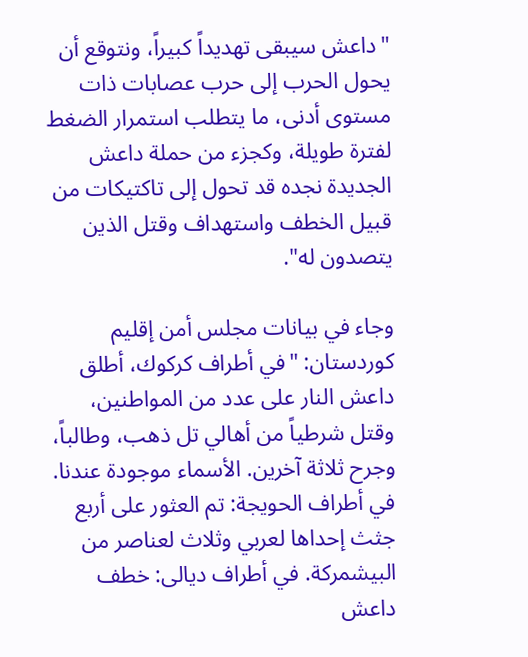"داعش سيبقى تهديداً كبيراً، ونتوقع أن يحول الحرب إلى حرب عصابات ذات مستوى أدنى، ما يتطلب استمرار الضغط لفترة طويلة، وكجزء من حملة داعش الجديدة نجده قد تحول إلى تاكتيكات من قبيل الخطف واستهداف وقتل الذين يتصدون له".

وجاء في بيانات مجلس أمن إقليم كوردستان: "في أطراف كركوك، أطلق داعش النار على عدد من المواطنين، وقتل شرطياً من أهالي تل ذهب، وطالباً، وجرح ثلاثة آخرين. الأسماء موجودة عندنا. في أطراف الحويجة: تم العثور على أربع جثث إحداها لعربي وثلاث لعناصر من البيشمركة. في أطراف ديالى: خطف داعش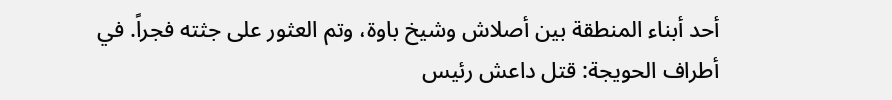أحد أبناء المنطقة بين أصلاش وشيخ باوة، وتم العثور على جثته فجراً. في أطراف الحويجة: قتل داعش رئيس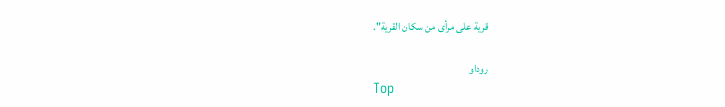قرية على مرأى من سكان القرية".

روداو
Top